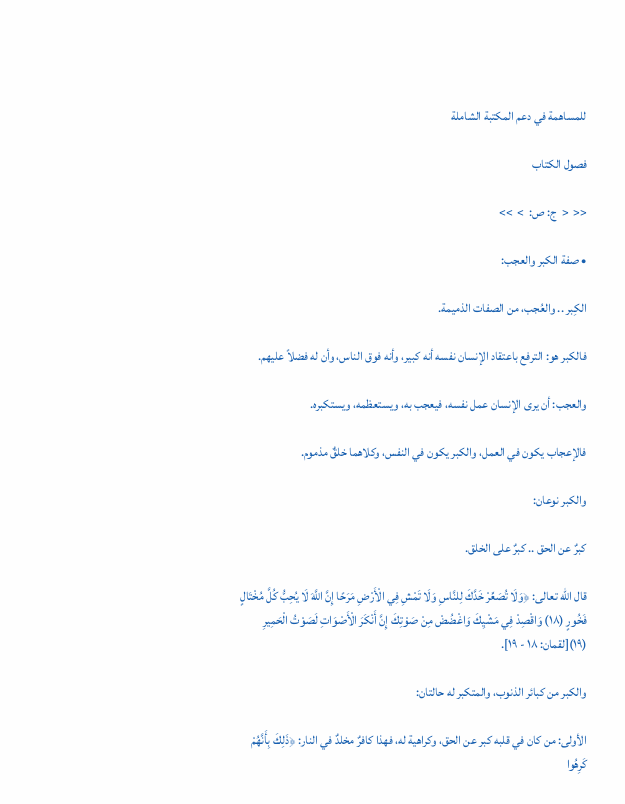للمساهمة في دعم المكتبة الشاملة

فصول الكتاب

<<  <  ج: ص:  >  >>

• صفة الكبر والعجب:

الكِبر .. والعُجب، من الصفات الذميمة.

فالكبر هو: الترفع باعتقاد الإنسان نفسه أنه كبير، وأنه فوق الناس، وأن له فضلاً عليهم.

والعجب: أن يرى الإنسان عمل نفسه، فيعجب به، ويستعظمه، ويستكبره.

فالإعجاب يكون في العمل، والكبر يكون في النفس، وكلاهما خلقٌ مذموم.

والكبر نوعان:

كبرٌ عن الحق .. كبرٌ على الخلق.

قال الله تعالى: ﴿وَلَا تُصَعِّرْ خَدَّكَ لِلنَّاسِ وَلَا تَمْشِ فِي الْأَرْضِ مَرَحًا إِنَّ اللَّهَ لَا يُحِبُّ كُلَّ مُخْتَالٍ فَخُورٍ (١٨) وَاقْصِدْ فِي مَشْيِكَ وَاغْضُضْ مِنْ صَوْتِكَ إِنَّ أَنْكَرَ الْأَصْوَاتِ لَصَوْتُ الْحَمِيرِ (١٩)[لقمان: ١٨ - ١٩].

والكبر من كبائر الذنوب، والمتكبر له حالتان:

الأولى: من كان في قلبه كبر عن الحق، وكراهية له، فهذا كافرٌ مخلدٌ في النار: ﴿ذَلِكَ بِأَنَّهُمْ كَرِهُوا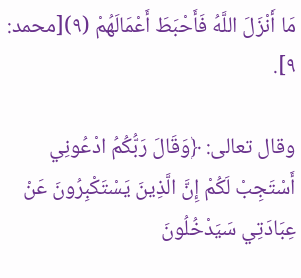مَا أَنْزَلَ اللَّهُ فَأَحْبَطَ أَعْمَالَهُمْ (٩)[محمد: ٩].

وقال تعالى: ﴿وَقَالَ رَبُّكُمُ ادْعُونِي أَسْتَجِبْ لَكُمْ إِنَّ الَّذِينَ يَسْتَكْبِرُونَ عَنْ عِبَادَتِي سَيَدْخُلُونَ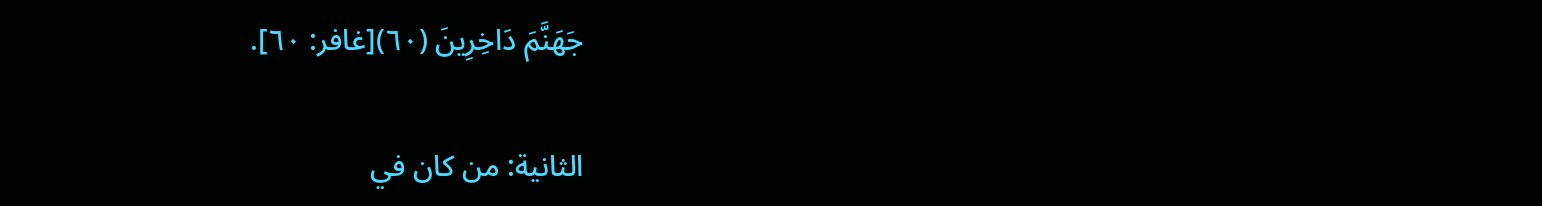جَهَنَّمَ دَاخِرِينَ (٦٠)[غافر: ٦٠].

الثانية: من كان في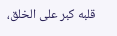قلبه كبر على الخلق،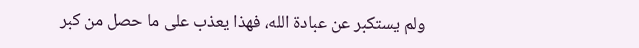ولم يستكبر عن عبادة الله، فهذا يعذب على ما حصل من كبر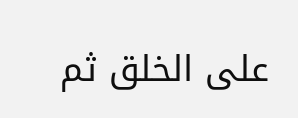على الخلق ثم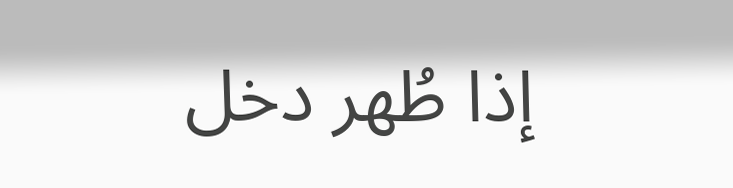إذا طُهر دخل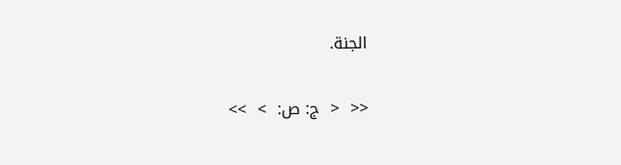الجنة.

<<  <  ج: ص:  >  >>